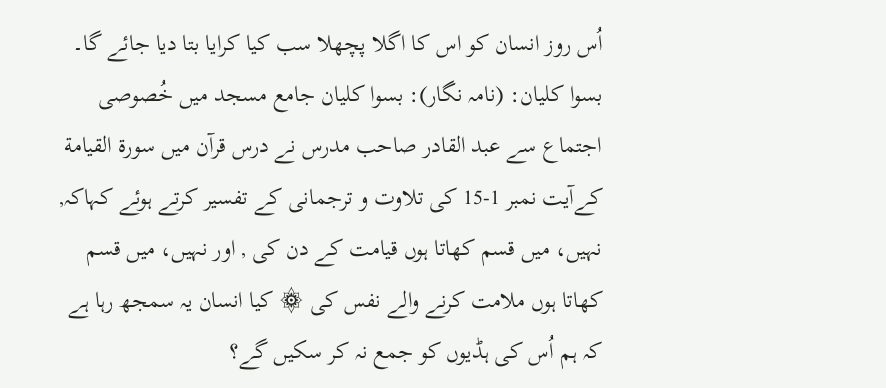اُس روز انسان کو اس کا اگلا پچھلا سب کیا کرایا بتا دیا جائے گا۔
بسوا کلیان: (نامہ نگار): بسوا کلیان جامع مسجد میں خُصوصی اجتماع سے عبد القادر صاحب مدرس نے درس قرآن میں سورۃ القيامة کےآیت نمبر 1-15 کی تلاوت و ترجمانی کے تفسیر کرتے ہوئے کہاکہ,
نہیں، میں قسم کھاتا ہوں قیامت کے دن کی , اور نہیں، میں قسم کھاتا ہوں ملامت کرنے والے نفس کی ۞ کیا انسان یہ سمجھ رہا ہے کہ ہم اُس کی ہڈیوں کو جمع نہ کر سکیں گے؟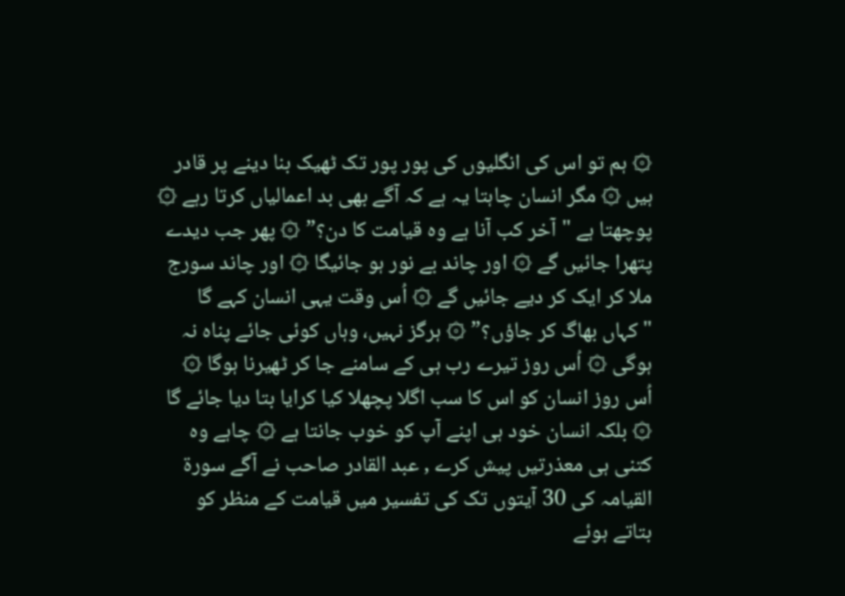۞ ہم تو اس کی انگلیوں کی پور پور تک ٹھیک بنا دینے پر قادر ہیں ۞ مگر انسان چاہتا یہ ہے کہ آگے بھی بد اعمالیاں کرتا رہے ۞ پوچھتا ہے "آخر کب آنا ہے وہ قیامت کا دن؟” ۞ پھر جب دیدے پتھرا جائیں گے ۞ اور چاند بے نور ہو جائیگا ۞ اور چاند سورج ملا کر ایک کر دیے جائیں گے ۞ اُس وقت یہی انسان کہے گا "کہاں بھاگ کر جاؤں؟” ۞ ہرگز نہیں، وہاں کوئی جائے پناہ نہ ہوگی ۞ اُس روز تیرے رب ہی کے سامنے جا کر ٹھیرنا ہوگا ۞ اُس روز انسان کو اس کا سب اگلا پچھلا کیا کرایا بتا دیا جائے گا ۞ بلکہ انسان خود ہی اپنے آپ کو خوب جانتا ہے ۞ چاہے وہ کتنی ہی معذرتیں پیش کرے , عبد القادر صاحب نے آگے سورۃ القیامہ کی 30 آیتوں تک کی تفسیر میں قیامت کے منظر کو بتاتے ہوئے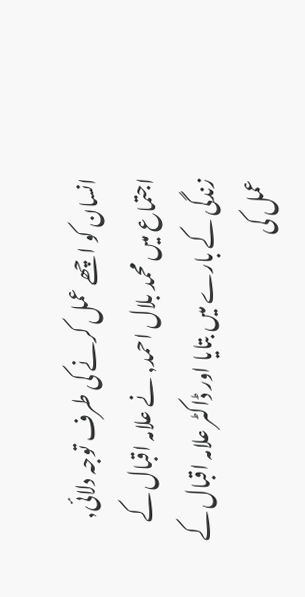انسان کو اچھے عمل کرنے کی طرف توجہ دلائی, اجتماع میں محمد بلال احمد, نے علامہ اقبال کے زندگی کے بارے میں بتایا اور ڈاکٹر علامہ اقبال کے عمل کی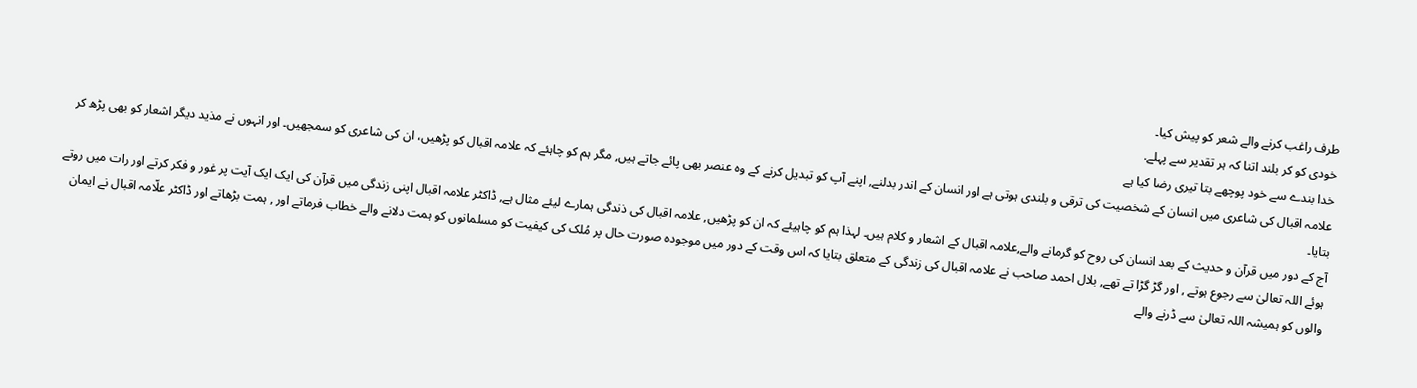طرف راغب کرنے والے شعر کو پیش کیا۔
خودی کو کر بلند اتنا کہ ہر تقدیر سے پہلے.
خدا بندے سے خود پوچھے بتا تیری رضا کیا ہے
علامہ اقبال کی شاعری میں انسان کے شخصیت کی ترقی و بلندی ہوتی ہے اور انسان کے اندر بدلنے, اپنے آپ کو تبدیل کرنے کے وہ عنصر بھی پائے جاتے ہیں, مگر ہم کو چاہئے کہ علامہ اقبال کو پڑھیں، ان کی شاعری کو سمجھیں۔ اور انہوں نے مذید دیگر اشعار کو بھی پڑھ کر بتایا۔
آج کے دور میں قرآن و حدیث کے بعد انسان کی روح کو گرمانے والے,علامہ اقبال کے اشعار و کلام ہیں۔ لہذا ہم کو چاہیئے کہ ان کو پڑھیں, علامہ اقبال کی ذندگی ہمارے لیئے مثال ہے, ڈاکٹر علامہ اقبال اپنی زندگی میں قرآن کی ایک ایک آیت پر غور و فکر کرتے اور رات میں روتے ہوئے اللہ تعالیٰ سے رجوع ہوتے , اور گڑ گڑا تے تھے, بلال احمد صاحب نے علامہ اقبال کی زندگی کے متعلق بتایا کہ اس وقت کے دور میں موجودہ صورت حال پر مُلک کی کیفیت کو مسلمانوں کو ہمت دلانے والے خطاب فرماتے اور , ہمت بڑھاتے اور ڈاکٹر علّامہ اقبال نے ایمان والوں کو ہمیشہ اللہ تعالیٰ سے ڈرنے والے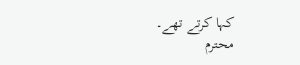کہا کرتے تھے۔
محترم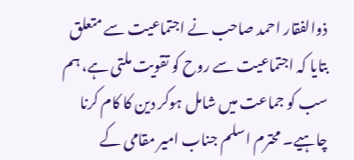ذوالفقار احمد صاحب نے اجتماعیت سے متعلق بتایا کہ اجتماعیت سے روح کو تقویت ملتی ہے، ہم سب کو جماعت میں شامل ہوکر دین کا کام کرنا چاہیے۔ محترم اسلم جناب امیر مقامی کے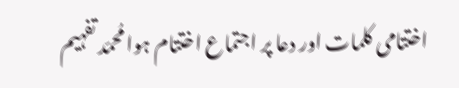اختتامی کلمات اور دعا پر اجتماع اختتام ہوا مُحمّد تفہیم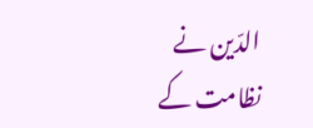الدّین نے نظامت کے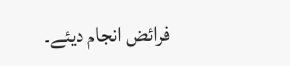فرائض انجام دیئے۔